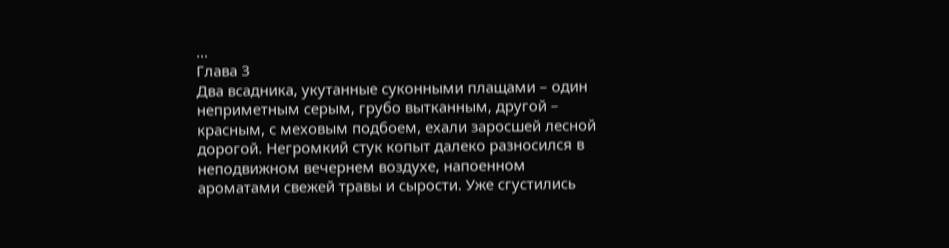…
Глава 3
Два всадника, укутанные суконными плащами – один неприметным серым, грубо вытканным, другой – красным, с меховым подбоем, ехали заросшей лесной дорогой. Негромкий стук копыт далеко разносился в неподвижном вечернем воздухе, напоенном ароматами свежей травы и сырости. Уже сгустились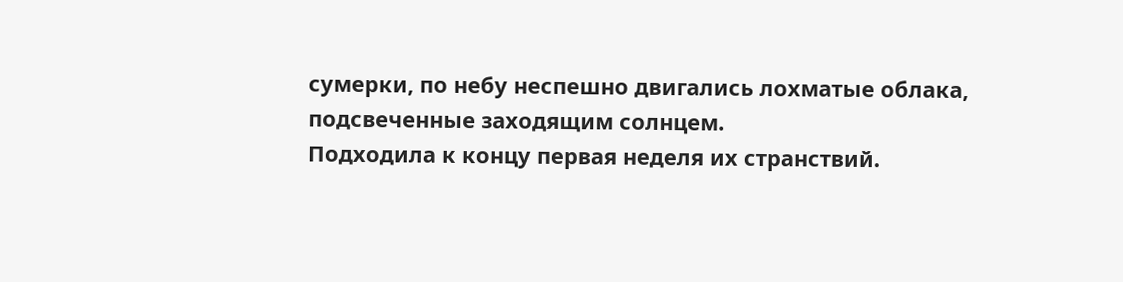сумерки, по небу неспешно двигались лохматые облака, подсвеченные заходящим солнцем.
Подходила к концу первая неделя их странствий.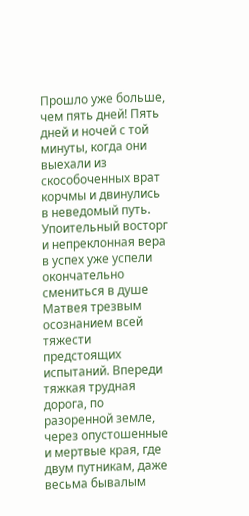Прошло уже больше, чем пять дней! Пять дней и ночей с той минуты, когда они выехали из скособоченных врат корчмы и двинулись в неведомый путь.
Упоительный восторг и непреклонная вера в успех уже успели окончательно смениться в душе Матвея трезвым осознанием всей тяжести предстоящих испытаний. Впереди тяжкая трудная дорога, по разоренной земле, через опустошенные и мертвые края, где двум путникам, даже весьма бывалым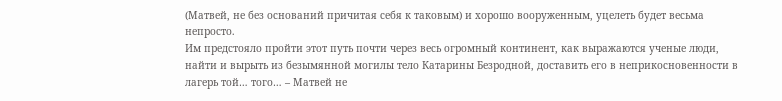(Матвей, не без оснований причитая себя к таковым) и хорошо вооруженным, уцелеть будет весьма непросто.
Им предстояло пройти этот путь почти через весь огромный континент, как выражаются ученые люди, найти и вырыть из безымянной могилы тело Катарины Безродной, доставить его в неприкосновенности в лагерь той… того… – Матвей не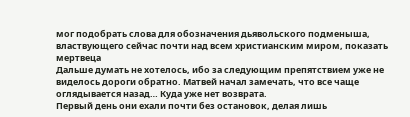мог подобрать слова для обозначения дьявольского подменыша, властвующего сейчас почти над всем христианским миром, показать мертвеца
Дальше думать не хотелось, ибо за следующим препятствием уже не виделось дороги обратно. Матвей начал замечать, что все чаще оглядывается назад… Куда уже нет возврата.
Первый день они ехали почти без остановок, делая лишь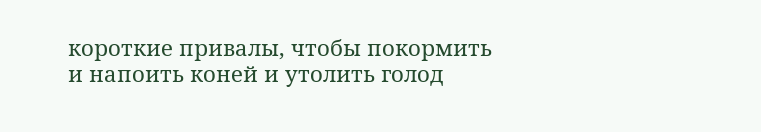короткие привалы, чтобы покормить и напоить коней и утолить голод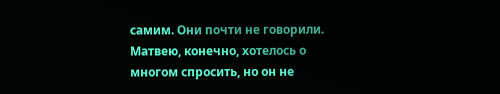самим. Они почти не говорили. Матвею, конечно, хотелось о многом спросить, но он не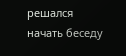решался начать беседу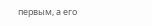первым, а его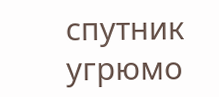спутник угрюмо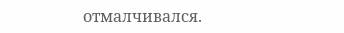отмалчивался.